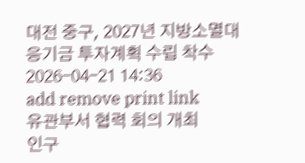대전 중구, 2027년 지방소멸대응기금 투자계획 수립 착수
2026-04-21 14:36
add remove print link
유관부서 협력 회의 개최
인구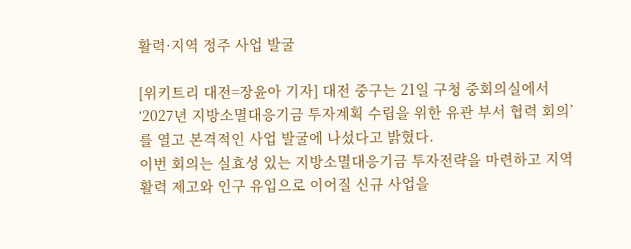활력·지역 정주 사업 발굴

[위키트리 대전=장윤아 기자] 대전 중구는 21일 구청 중회의실에서 ‘2027년 지방소멸대응기금 투자계획 수립을 위한 유관 부서 협력 회의’를 열고 본격적인 사업 발굴에 나섰다고 밝혔다.
이번 회의는 실효성 있는 지방소멸대응기금 투자전략을 마련하고 지역 활력 제고와 인구 유입으로 이어질 신규 사업을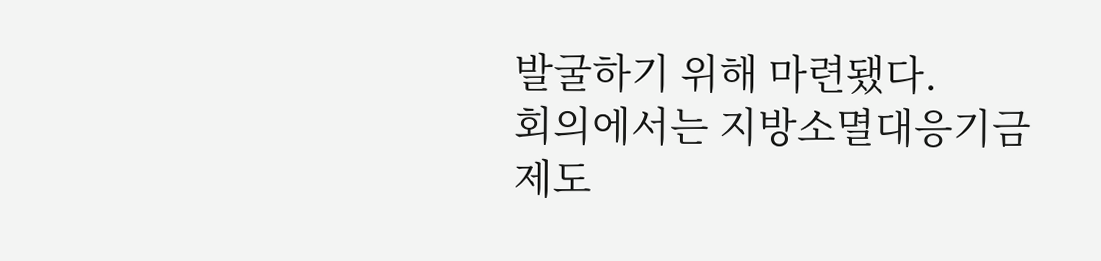발굴하기 위해 마련됐다.
회의에서는 지방소멸대응기금 제도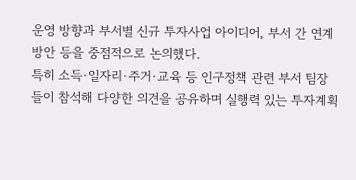운영 방향과 부서별 신규 투자사업 아이디어, 부서 간 연계 방안 등을 중점적으로 논의했다.
특히 소득·일자리·주거·교육 등 인구정책 관련 부서 팀장들이 참석해 다양한 의견을 공유하며 실행력 있는 투자계획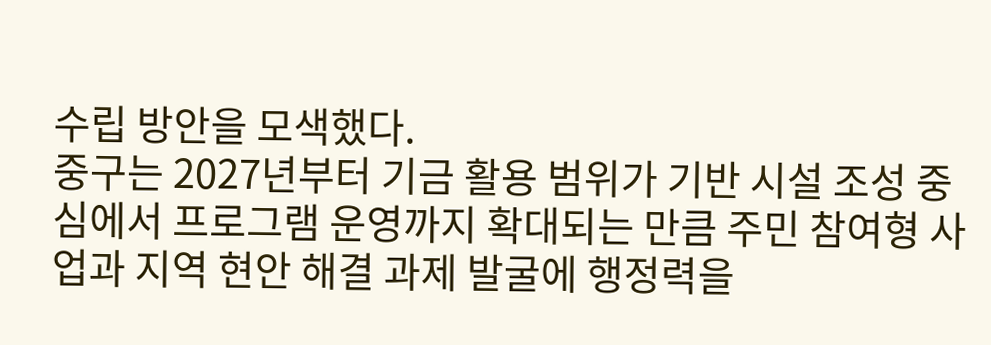수립 방안을 모색했다.
중구는 2027년부터 기금 활용 범위가 기반 시설 조성 중심에서 프로그램 운영까지 확대되는 만큼 주민 참여형 사업과 지역 현안 해결 과제 발굴에 행정력을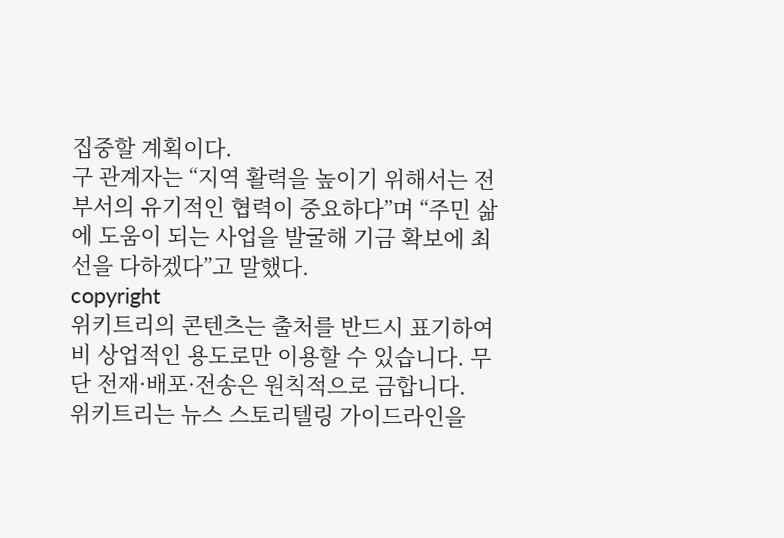집중할 계획이다.
구 관계자는 “지역 활력을 높이기 위해서는 전 부서의 유기적인 협력이 중요하다”며 “주민 삶에 도움이 되는 사업을 발굴해 기금 확보에 최선을 다하겠다”고 말했다.
copyright
위키트리의 콘텐츠는 출처를 반드시 표기하여 비 상업적인 용도로만 이용할 수 있습니다. 무단 전재·배포·전송은 원칙적으로 금합니다.
위키트리는 뉴스 스토리텔링 가이드라인을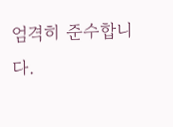엄격히 준수합니다.